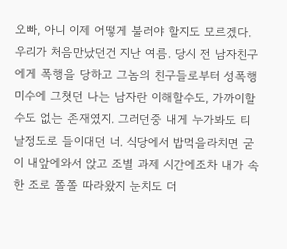오빠, 아니 이제 어떻게 불러야 할지도 모르겠다. 우리가 처음만났던건 지난 여름. 당시 전 남자친구에게 폭행을 당하고 그놈의 친구들로부터 성폭행 미수에 그쳣던 나는 남자란 이해할수도, 가까이할수도 없는 존재였지. 그러던중 내게 누가봐도 티날정도로 들이대던 너. 식당에서 밥먹을라치면 굳이 내앞에와서 앉고 조별 과제 시간에조차 내가 속한 조로 쫄쫄 따라왔지 눈치도 더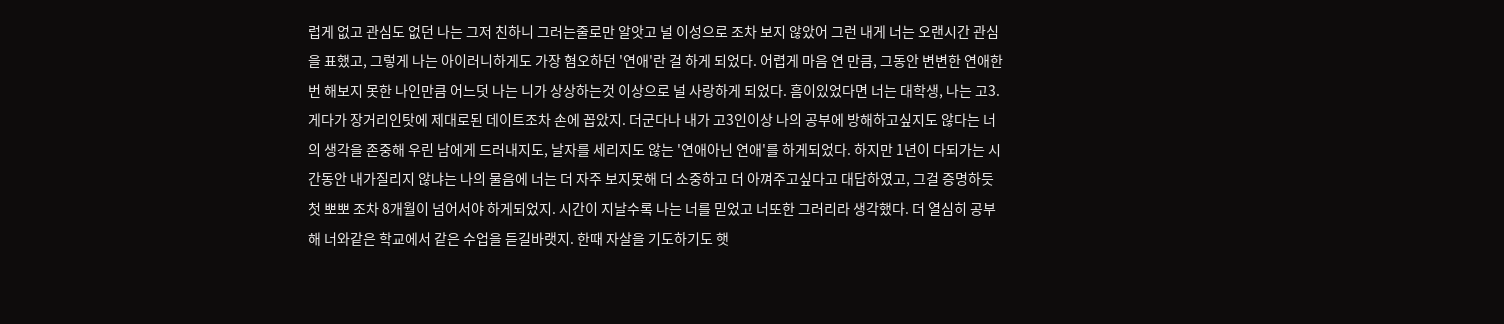럽게 없고 관심도 없던 나는 그저 친하니 그러는줄로만 알앗고 널 이성으로 조차 보지 않았어 그런 내게 너는 오랜시간 관심을 표했고, 그렇게 나는 아이러니하게도 가장 혐오하던 '연애'란 걸 하게 되었다. 어렵게 마음 연 만큼, 그동안 변변한 연애한번 해보지 못한 나인만큼 어느덧 나는 니가 상상하는것 이상으로 널 사랑하게 되었다. 흠이있었다면 너는 대학생, 나는 고3. 게다가 장거리인탓에 제대로된 데이트조차 손에 꼽았지. 더군다나 내가 고3인이상 나의 공부에 방해하고싶지도 않다는 너의 생각을 존중해 우린 남에게 드러내지도, 날자를 세리지도 않는 '연애아닌 연애'를 하게되었다. 하지만 1년이 다되가는 시간동안 내가질리지 않냐는 나의 물음에 너는 더 자주 보지못해 더 소중하고 더 아껴주고싶다고 대답하였고, 그걸 증명하듯 첫 뽀뽀 조차 8개월이 넘어서야 하게되었지. 시간이 지날수록 나는 너를 믿었고 너또한 그러리라 생각했다. 더 열심히 공부해 너와같은 학교에서 같은 수업을 듣길바랫지. 한때 자살을 기도하기도 햇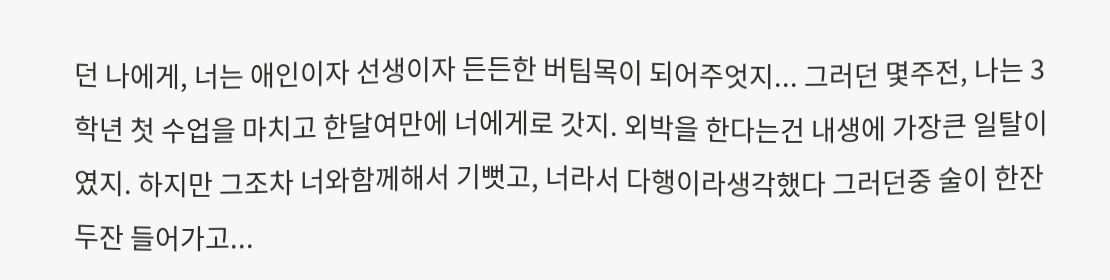던 나에게, 너는 애인이자 선생이자 든든한 버팀목이 되어주엇지... 그러던 몇주전, 나는 3학년 첫 수업을 마치고 한달여만에 너에게로 갓지. 외박을 한다는건 내생에 가장큰 일탈이였지. 하지만 그조차 너와함께해서 기뻣고, 너라서 다행이라생각했다 그러던중 술이 한잔 두잔 들어가고...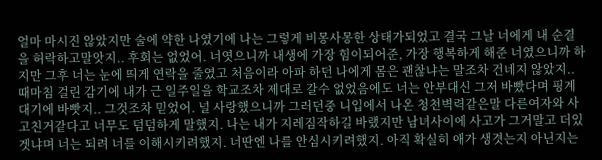얼마 마시진 않았지만 술에 약한 나였기에 나는 그렇게 비몽사몽한 상태가되었고 결국 그날 너에게 내 순결을 허락하고말앗지.. 후회는 없었어. 너엿으니까 내생에 가장 힘이되어준, 가장 행복하게 해준 너였으니까 하지만 그후 너는 눈에 띄게 연락을 줄였고 처음이라 아파 하던 나에게 몸은 괜찮냐는 말조차 건네지 않았지.. 때마침 걸린 감기에 내가 근 일주일을 학교조차 제대로 갈수 없었음에도 너는 안부대신 그저 바빴다며 핑계대기에 바빳지.. 그것조차 믿었어. 널 사랑했으니까 그러던중 니입에서 나온 청천벽력같은말 다른여자와 사고친거같다고 너무도 덤덤하게 말했지. 나는 내가 지레짐작하길 바랬지만 남녀사이에 사고가 그거말고 더있겟냐며 너는 되려 너를 이해시키려했지. 너딴엔 나를 안심시키려했지. 아직 확실히 애가 생겻는지 아닌지는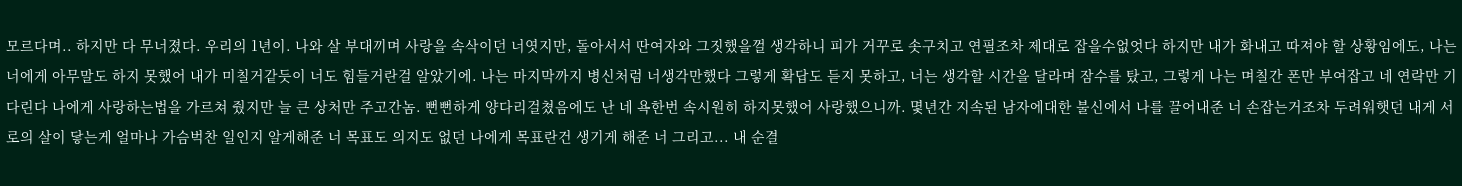모르다며.. 하지만 다 무너졌다. 우리의 1년이. 나와 살 부대끼며 사랑을 속삭이던 너엿지만, 돌아서서 딴여자와 그짓했을껄 생각하니 피가 거꾸로 솟구치고 연필조차 제대로 잡을수없엇다 하지만 내가 화내고 따져야 할 상황임에도, 나는 너에게 아무말도 하지 못했어 내가 미칠거같듯이 너도 힘들거란걸 알았기에. 나는 마지막까지 병신처럼 너생각만했다 그렇게 확답도 듣지 못하고, 너는 생각할 시간을 달라며 잠수를 탔고, 그렇게 나는 며칠간 폰만 부여잡고 네 연락만 기다린다 나에게 사랑하는법을 가르쳐 줬지만 늘 큰 상처만 주고간놈. 뻔뻔하게 양다리걸쳤음에도 난 네 욕한번 속시원히 하지못했어 사랑했으니까. 몇년간 지속된 남자에대한 불신에서 나를 끌어내준 너 손잡는거조차 두려워햇던 내게 서로의 살이 닿는게 얼마나 가슴벅찬 일인지 알게해준 너 목표도 의지도 없던 나에게 목표란건 생기게 해준 너 그리고... 내 순결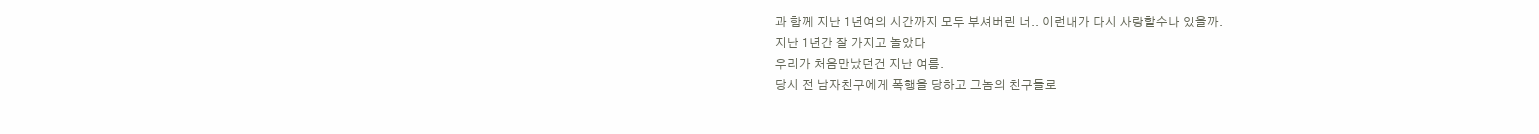과 함께 지난 1년여의 시간까지 모두 부셔버린 너.. 이런내가 다시 사랑할수나 있을까.
지난 1년간 잘 가지고 놀았다
우리가 처음만났던건 지난 여름.
당시 전 남자친구에게 폭행을 당하고 그놈의 친구들로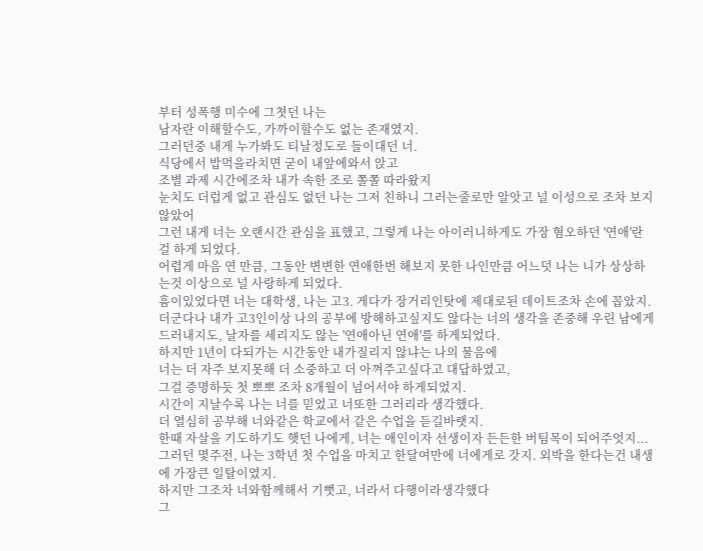부터 성폭행 미수에 그쳣던 나는
남자란 이해할수도, 가까이할수도 없는 존재였지.
그러던중 내게 누가봐도 티날정도로 들이대던 너.
식당에서 밥먹을라치면 굳이 내앞에와서 앉고
조별 과제 시간에조차 내가 속한 조로 쫄쫄 따라왔지
눈치도 더럽게 없고 관심도 없던 나는 그저 친하니 그러는줄로만 알앗고 널 이성으로 조차 보지 않았어
그런 내게 너는 오랜시간 관심을 표했고, 그렇게 나는 아이러니하게도 가장 혐오하던 '연애'란 걸 하게 되었다.
어렵게 마음 연 만큼, 그동안 변변한 연애한번 해보지 못한 나인만큼 어느덧 나는 니가 상상하는것 이상으로 널 사랑하게 되었다.
흠이있었다면 너는 대학생, 나는 고3. 게다가 장거리인탓에 제대로된 데이트조차 손에 꼽았지.
더군다나 내가 고3인이상 나의 공부에 방해하고싶지도 않다는 너의 생각을 존중해 우린 남에게 드러내지도, 날자를 세리지도 않는 '연애아닌 연애'를 하게되었다.
하지만 1년이 다되가는 시간동안 내가질리지 않냐는 나의 물음에
너는 더 자주 보지못해 더 소중하고 더 아껴주고싶다고 대답하였고,
그걸 증명하듯 첫 뽀뽀 조차 8개월이 넘어서야 하게되었지.
시간이 지날수록 나는 너를 믿었고 너또한 그러리라 생각했다.
더 열심히 공부해 너와같은 학교에서 같은 수업을 듣길바랫지.
한때 자살을 기도하기도 햇던 나에게, 너는 애인이자 선생이자 든든한 버팀목이 되어주엇지...
그러던 몇주전, 나는 3학년 첫 수업을 마치고 한달여만에 너에게로 갓지. 외박을 한다는건 내생에 가장큰 일탈이였지.
하지만 그조차 너와함께해서 기뻣고, 너라서 다행이라생각했다
그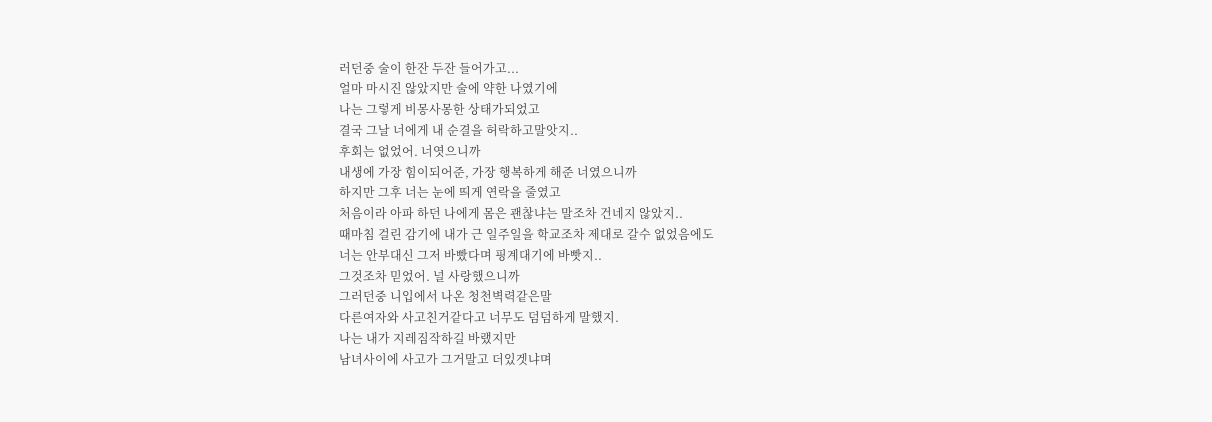러던중 술이 한잔 두잔 들어가고...
얼마 마시진 않았지만 술에 약한 나였기에
나는 그렇게 비몽사몽한 상태가되었고
결국 그날 너에게 내 순결을 허락하고말앗지..
후회는 없었어. 너엿으니까
내생에 가장 힘이되어준, 가장 행복하게 해준 너였으니까
하지만 그후 너는 눈에 띄게 연락을 줄였고
처음이라 아파 하던 나에게 몸은 괜찮냐는 말조차 건네지 않았지..
때마침 걸린 감기에 내가 근 일주일을 학교조차 제대로 갈수 없었음에도
너는 안부대신 그저 바빴다며 핑계대기에 바빳지..
그것조차 믿었어. 널 사랑했으니까
그러던중 니입에서 나온 청천벽력같은말
다른여자와 사고친거같다고 너무도 덤덤하게 말했지.
나는 내가 지레짐작하길 바랬지만
남녀사이에 사고가 그거말고 더있겟냐며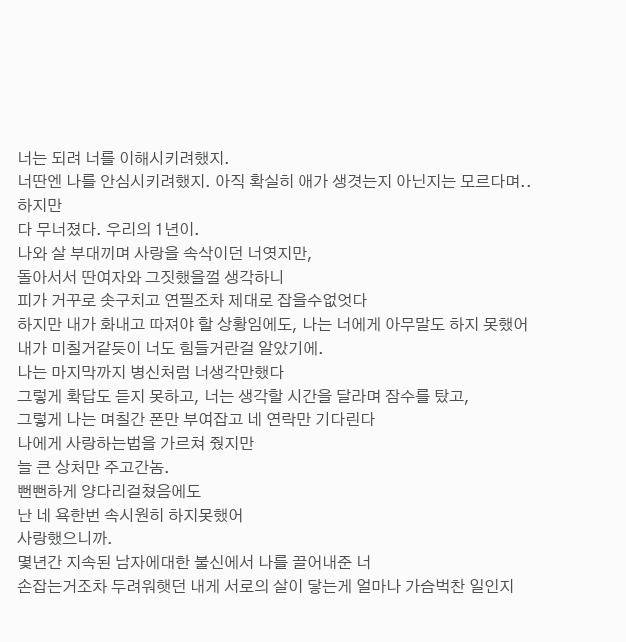너는 되려 너를 이해시키려했지.
너딴엔 나를 안심시키려했지. 아직 확실히 애가 생겻는지 아닌지는 모르다며..
하지만
다 무너졌다. 우리의 1년이.
나와 살 부대끼며 사랑을 속삭이던 너엿지만,
돌아서서 딴여자와 그짓했을껄 생각하니
피가 거꾸로 솟구치고 연필조차 제대로 잡을수없엇다
하지만 내가 화내고 따져야 할 상황임에도, 나는 너에게 아무말도 하지 못했어
내가 미칠거같듯이 너도 힘들거란걸 알았기에.
나는 마지막까지 병신처럼 너생각만했다
그렇게 확답도 듣지 못하고, 너는 생각할 시간을 달라며 잠수를 탔고,
그렇게 나는 며칠간 폰만 부여잡고 네 연락만 기다린다
나에게 사랑하는법을 가르쳐 줬지만
늘 큰 상처만 주고간놈.
뻔뻔하게 양다리걸쳤음에도
난 네 욕한번 속시원히 하지못했어
사랑했으니까.
몇년간 지속된 남자에대한 불신에서 나를 끌어내준 너
손잡는거조차 두려워햇던 내게 서로의 살이 닿는게 얼마나 가슴벅찬 일인지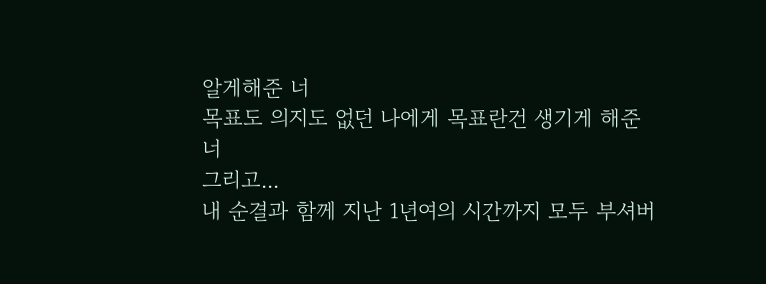알게해준 너
목표도 의지도 없던 나에게 목표란건 생기게 해준 너
그리고...
내 순결과 함께 지난 1년여의 시간까지 모두 부셔버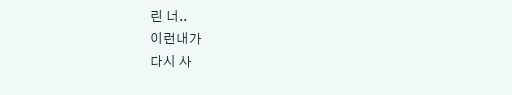린 너..
이런내가
다시 사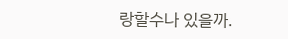랑할수나 있을까.